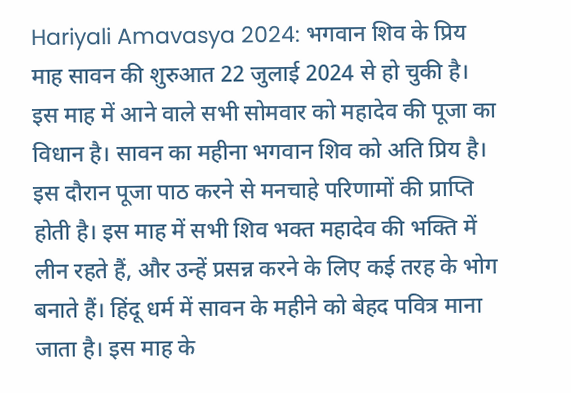Hariyali Amavasya 2024: भगवान शिव के प्रिय माह सावन की शुरुआत 22 जुलाई 2024 से हो चुकी है। इस माह में आने वाले सभी सोमवार को महादेव की पूजा का विधान है। सावन का महीना भगवान शिव को अति प्रिय है। इस दौरान पूजा पाठ करने से मनचाहे परिणामों की प्राप्ति होती है। इस माह में सभी शिव भक्त महादेव की भक्ति में लीन रहते हैं, और उन्हें प्रसन्न करने के लिए कई तरह के भोग बनाते हैं। हिंदू धर्म में सावन के महीने को बेहद पवित्र माना जाता है। इस माह के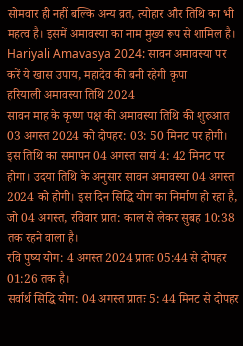सोमवार ही नहीं बल्कि अन्य व्रत, त्योहार और तिथि का भी महत्व है। इसमें अमावस्या का नाम मुख्य रूप से शामिल है।
Hariyali Amavasya 2024: सावन अमावस्या पर करें ये खास उपाय, महादेव की बनी रहेगी कृपा
हरियाली अमावस्या तिथि 2024
सावन माह के कृष्ण पक्ष की अमावस्या तिथि की शुरुआत 03 अगस्त 2024 को दोपहर: 03: 50 मिनट पर होगी। इस तिथि का समापन 04 अगस्त सायं 4: 42 मिनट पर होगा। उदया तिथि के अनुसार सावन अमावस्या 04 अगस्त 2024 को होगी। इस दिन सिद्धि योग का निर्माण हो रहा है, जो 04 अगस्त, रविवार प्रात: काल से लेकर सुबह 10:38 तक रहने वाला है।
रवि पुष्य योग: 4 अगस्त 2024 प्रातः 05:44 से दोपहर 01:26 तक है।
सर्वार्थ सिद्धि योग: 04 अगस्त प्रातः 5: 44 मिनट से दोपहर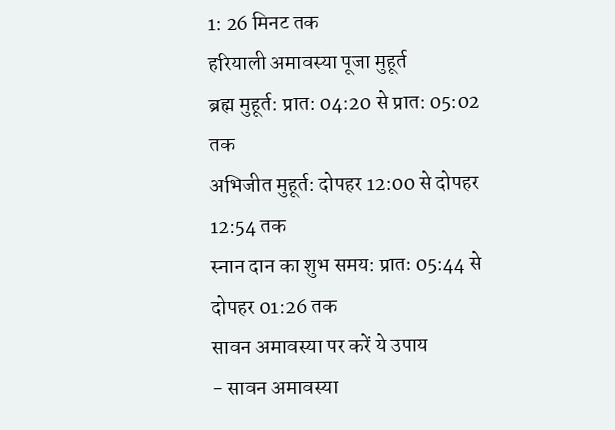1: 26 मिनट तक
हरियाली अमावस्या पूजा मुहूर्त
ब्रह्म मुहूर्त: प्रात: 04:20 से प्रात: 05:02 तक
अभिजीत मुहूर्त: दोपहर 12:00 से दोपहर 12:54 तक
स्नान दान का शुभ समय: प्रातः 05:44 से दोपहर 01:26 तक
सावन अमावस्या पर करें ये उपाय
- सावन अमावस्या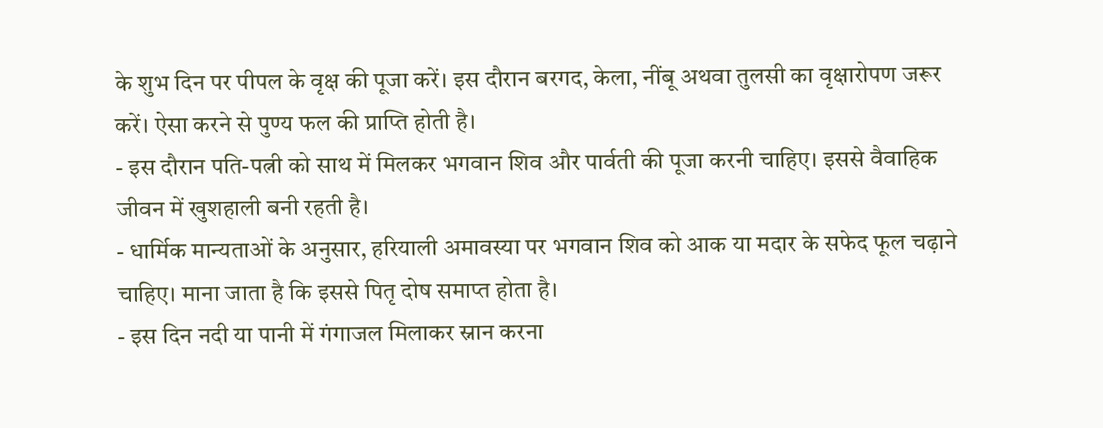के शुभ दिन पर पीपल के वृक्ष की पूजा करें। इस दौरान बरगद, केला, नींबू अथवा तुलसी का वृक्षारोपण जरूर करें। ऐसा करने से पुण्य फल की प्राप्ति होती है।
- इस दौरान पति-पत्नी को साथ में मिलकर भगवान शिव और पार्वती की पूजा करनी चाहिए। इससे वैवाहिक जीवन में खुशहाली बनी रहती है।
- धार्मिक मान्यताओं के अनुसार, हरियाली अमावस्या पर भगवान शिव को आक या मदार के सफेद फूल चढ़ाने चाहिए। माना जाता है कि इससे पितृ दोष समाप्त होता है।
- इस दिन नदी या पानी में गंगाजल मिलाकर स्नान करना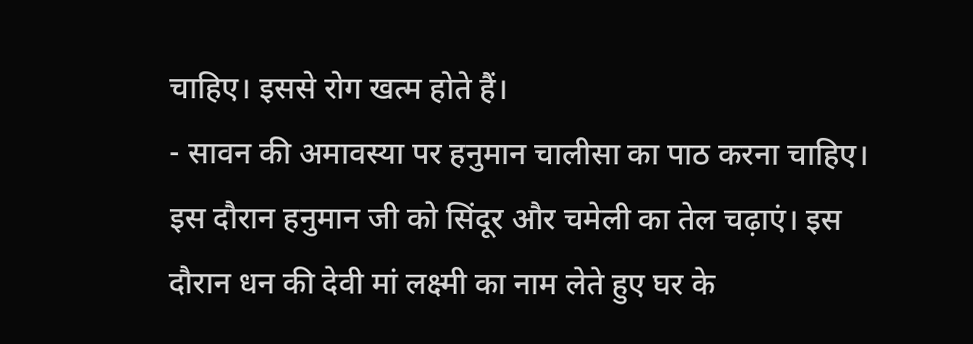चाहिए। इससे रोग खत्म होते हैं।
- सावन की अमावस्या पर हनुमान चालीसा का पाठ करना चाहिए। इस दौरान हनुमान जी को सिंदूर और चमेली का तेल चढ़ाएं। इस दौरान धन की देवी मां लक्ष्मी का नाम लेते हुए घर के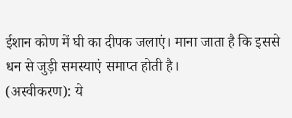ईशान कोण में घी का दीपक जलाएं। माना जाता है कि इससे धन से जुड़ी समस्याएं समाप्त होती है।
(अस्वीकरण): ये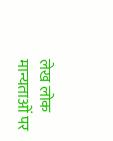लेख लोक मान्यताओं पर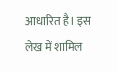आधारित है। इस लेख में शामिल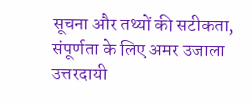सूचना और तथ्यों की सटीकता, संपूर्णता के लिए अमर उजाला उत्तरदायी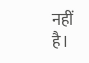नहीं है।